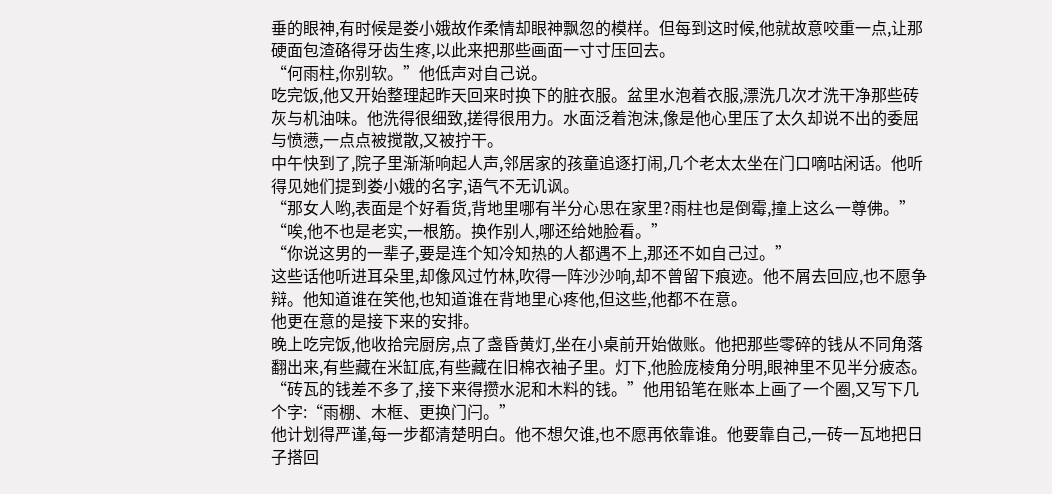垂的眼神,有时候是娄小娥故作柔情却眼神飘忽的模样。但每到这时候,他就故意咬重一点,让那硬面包渣硌得牙齿生疼,以此来把那些画面一寸寸压回去。
“何雨柱,你别软。”他低声对自己说。
吃完饭,他又开始整理起昨天回来时换下的脏衣服。盆里水泡着衣服,漂洗几次才洗干净那些砖灰与机油味。他洗得很细致,搓得很用力。水面泛着泡沫,像是他心里压了太久却说不出的委屈与愤懑,一点点被搅散,又被拧干。
中午快到了,院子里渐渐响起人声,邻居家的孩童追逐打闹,几个老太太坐在门口嘀咕闲话。他听得见她们提到娄小娥的名字,语气不无讥讽。
“那女人哟,表面是个好看货,背地里哪有半分心思在家里?雨柱也是倒霉,撞上这么一尊佛。”
“唉,他不也是老实,一根筋。换作别人,哪还给她脸看。”
“你说这男的一辈子,要是连个知冷知热的人都遇不上,那还不如自己过。”
这些话他听进耳朵里,却像风过竹林,吹得一阵沙沙响,却不曾留下痕迹。他不屑去回应,也不愿争辩。他知道谁在笑他,也知道谁在背地里心疼他,但这些,他都不在意。
他更在意的是接下来的安排。
晚上吃完饭,他收拾完厨房,点了盏昏黄灯,坐在小桌前开始做账。他把那些零碎的钱从不同角落翻出来,有些藏在米缸底,有些藏在旧棉衣袖子里。灯下,他脸庞棱角分明,眼神里不见半分疲态。
“砖瓦的钱差不多了,接下来得攒水泥和木料的钱。”他用铅笔在账本上画了一个圈,又写下几个字:“雨棚、木框、更换门闩。”
他计划得严谨,每一步都清楚明白。他不想欠谁,也不愿再依靠谁。他要靠自己,一砖一瓦地把日子搭回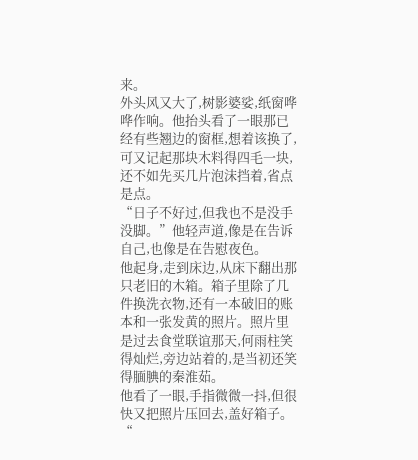来。
外头风又大了,树影婆娑,纸窗哗哗作响。他抬头看了一眼那已经有些翘边的窗框,想着该换了,可又记起那块木料得四毛一块,还不如先买几片泡沫挡着,省点是点。
“日子不好过,但我也不是没手没脚。”他轻声道,像是在告诉自己,也像是在告慰夜色。
他起身,走到床边,从床下翻出那只老旧的木箱。箱子里除了几件换洗衣物,还有一本破旧的账本和一张发黄的照片。照片里是过去食堂联谊那天,何雨柱笑得灿烂,旁边站着的,是当初还笑得腼腆的秦淮茹。
他看了一眼,手指微微一抖,但很快又把照片压回去,盖好箱子。
“